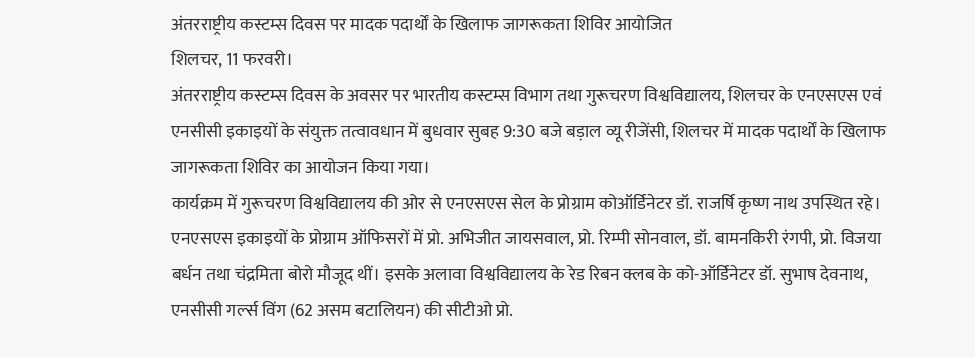अंतरराष्ट्रीय कस्टम्स दिवस पर मादक पदार्थों के खिलाफ जागरूकता शिविर आयोजित
शिलचर, 11 फरवरी।
अंतरराष्ट्रीय कस्टम्स दिवस के अवसर पर भारतीय कस्टम्स विभाग तथा गुरूचरण विश्वविद्यालय, शिलचर के एनएसएस एवं एनसीसी इकाइयों के संयुक्त तत्वावधान में बुधवार सुबह 9:30 बजे बड़ाल व्यू रीजेंसी, शिलचर में मादक पदार्थों के खिलाफ जागरूकता शिविर का आयोजन किया गया।
कार्यक्रम में गुरूचरण विश्वविद्यालय की ओर से एनएसएस सेल के प्रोग्राम कोऑर्डिनेटर डॉ. राजर्षि कृष्ण नाथ उपस्थित रहे। एनएसएस इकाइयों के प्रोग्राम ऑफिसरों में प्रो. अभिजीत जायसवाल, प्रो. रिम्पी सोनवाल, डॉ. बामनकिरी रंगपी, प्रो. विजया बर्धन तथा चंद्रमिता बोरो मौजूद थीं। इसके अलावा विश्वविद्यालय के रेड रिबन क्लब के को-ऑर्डिनेटर डॉ. सुभाष देवनाथ, एनसीसी गर्ल्स विंग (62 असम बटालियन) की सीटीओ प्रो.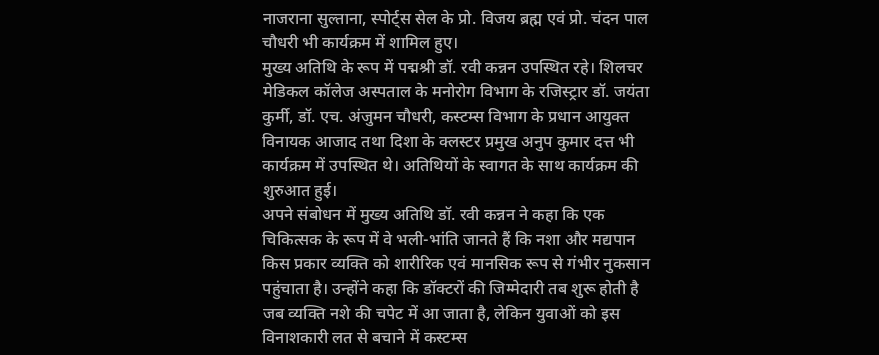नाजराना सुल्ताना, स्पोर्ट्स सेल के प्रो. विजय ब्रह्म एवं प्रो. चंदन पाल चौधरी भी कार्यक्रम में शामिल हुए।
मुख्य अतिथि के रूप में पद्मश्री डॉ. रवी कन्नन उपस्थित रहे। शिलचर मेडिकल कॉलेज अस्पताल के मनोरोग विभाग के रजिस्ट्रार डॉ. जयंता कुर्मी, डॉ. एच. अंजुमन चौधरी, कस्टम्स विभाग के प्रधान आयुक्त विनायक आजाद तथा दिशा के क्लस्टर प्रमुख अनुप कुमार दत्त भी कार्यक्रम में उपस्थित थे। अतिथियों के स्वागत के साथ कार्यक्रम की शुरुआत हुई।
अपने संबोधन में मुख्य अतिथि डॉ. रवी कन्नन ने कहा कि एक चिकित्सक के रूप में वे भली-भांति जानते हैं कि नशा और मद्यपान किस प्रकार व्यक्ति को शारीरिक एवं मानसिक रूप से गंभीर नुकसान पहुंचाता है। उन्होंने कहा कि डॉक्टरों की जिम्मेदारी तब शुरू होती है जब व्यक्ति नशे की चपेट में आ जाता है, लेकिन युवाओं को इस विनाशकारी लत से बचाने में कस्टम्स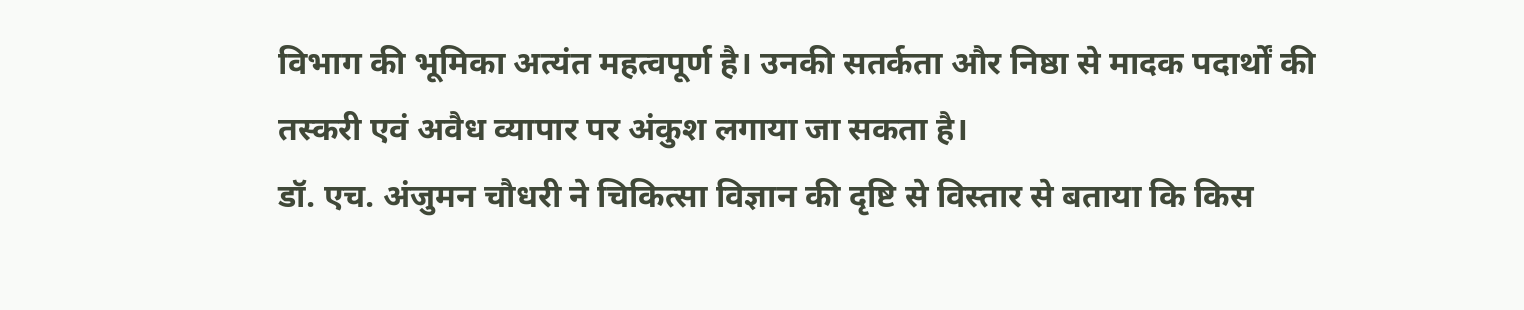विभाग की भूमिका अत्यंत महत्वपूर्ण है। उनकी सतर्कता और निष्ठा से मादक पदार्थों की तस्करी एवं अवैध व्यापार पर अंकुश लगाया जा सकता है।
डॉ. एच. अंजुमन चौधरी ने चिकित्सा विज्ञान की दृष्टि से विस्तार से बताया कि किस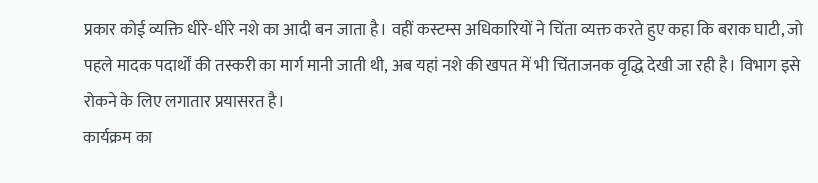प्रकार कोई व्यक्ति धीरे-धीरे नशे का आदी बन जाता है। वहीं कस्टम्स अधिकारियों ने चिंता व्यक्त करते हुए कहा कि बराक घाटी, जो पहले मादक पदार्थों की तस्करी का मार्ग मानी जाती थी, अब यहां नशे की खपत में भी चिंताजनक वृद्धि देखी जा रही है। विभाग इसे रोकने के लिए लगातार प्रयासरत है।
कार्यक्रम का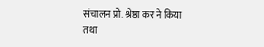संचालन प्रो. श्रेष्ठा कर ने किया तथा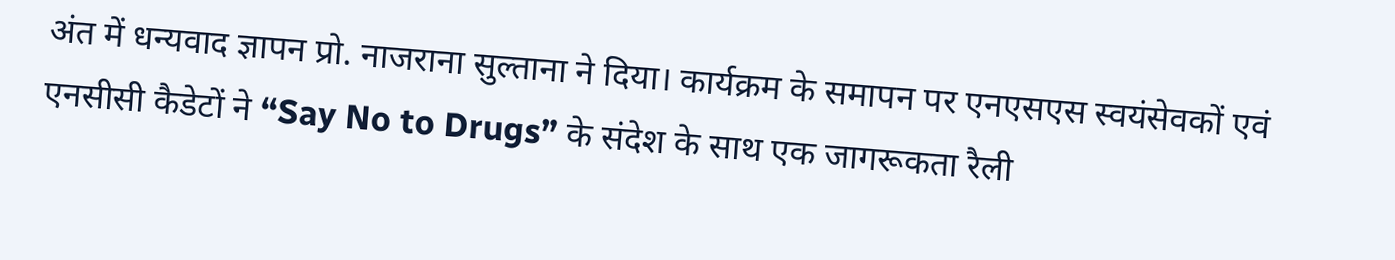अंत में धन्यवाद ज्ञापन प्रो. नाजराना सुल्ताना ने दिया। कार्यक्रम के समापन पर एनएसएस स्वयंसेवकों एवं एनसीसी कैडेटों ने “Say No to Drugs” के संदेश के साथ एक जागरूकता रैली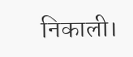निकाली।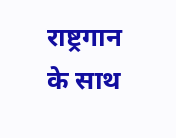राष्ट्रगान के साथ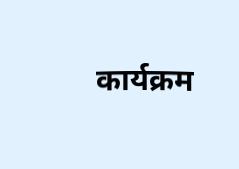कार्यक्रम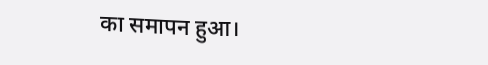का समापन हुआ।